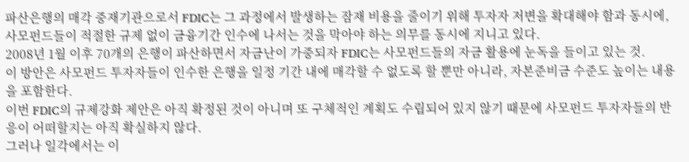파산은행의 매각 중재기관으로서 FDIC는 그 과정에서 발생하는 잠재 비용을 줄이기 위해 투자자 저변을 확대해야 함과 동시에, 사모펀드들이 적절한 규제 없이 금융기간 인수에 나서는 것을 막아야 하는 의무를 동시에 지니고 있다.
2008년 1월 이후 70개의 은행이 파산하면서 자금난이 가중되자 FDIC는 사모펀드들의 자금 활용에 눈독을 들이고 있는 것.
이 방안은 사모펀드 투자자들이 인수한 은행을 일정 기간 내에 매각할 수 없도록 할 뿐만 아니라, 자본준비금 수준도 높이는 내용을 포함한다.
이번 FDIC의 규제강화 제안은 아직 확정된 것이 아니며 또 구체적인 계획도 수립되어 있지 않기 때문에 사모펀드 투자자들의 반응이 어떠할지는 아직 확실하지 않다.
그러나 일각에서는 이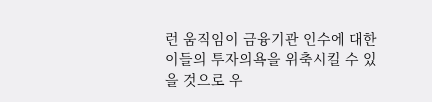런 움직임이 금융기관 인수에 대한 이들의 투자의욕을 위축시킬 수 있을 것으로 우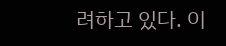려하고 있다. 이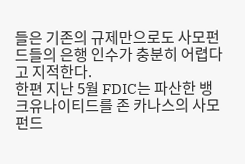들은 기존의 규제만으로도 사모펀드들의 은행 인수가 충분히 어렵다고 지적한다.
한편 지난 5월 FDIC는 파산한 뱅크유나이티드를 존 카나스의 사모펀드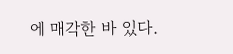에 매각한 바 있다.